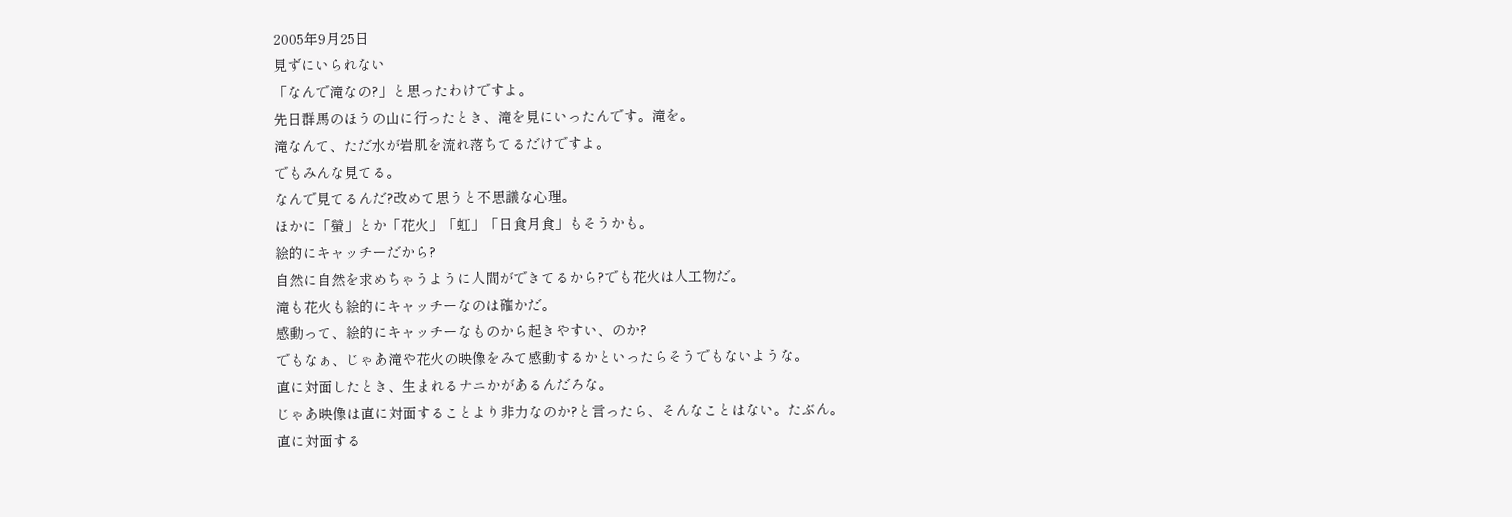2005年9月25日
見ずにいられない
「なんで滝なの?」と思ったわけですよ。
先日群馬のほうの山に行ったとき、滝を見にいったんです。滝を。
滝なんて、ただ水が岩肌を流れ落ちてるだけですよ。
でもみんな見てる。
なんで見てるんだ?改めて思うと不思議な心理。
ほかに「螢」とか「花火」「虹」「日食月食」もそうかも。
絵的にキャッチーだから?
自然に自然を求めちゃうように人間ができてるから?でも花火は人工物だ。
滝も花火も絵的にキャッチーなのは確かだ。
感動って、絵的にキャッチーなものから起きやすい、のか?
でもなぁ、じゃあ滝や花火の映像をみて感動するかといったらそうでもないような。
直に対面したとき、生まれるナニかがあるんだろな。
じゃあ映像は直に対面することより非力なのか?と言ったら、そんなことはない。たぶん。
直に対面する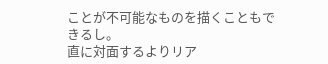ことが不可能なものを描くこともできるし。
直に対面するよりリア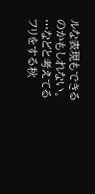ルな表現もできるのかもしれない。
…などと考えてるフリをする秋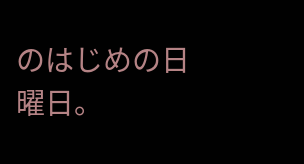のはじめの日曜日。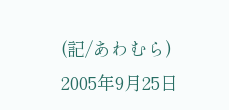(記/あわむら)
2005年9月25日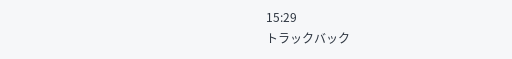15:29
トラックバック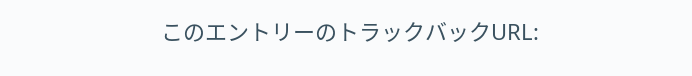このエントリーのトラックバックURL: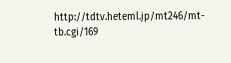http://tdtv.heteml.jp/mt246/mt-tb.cgi/169